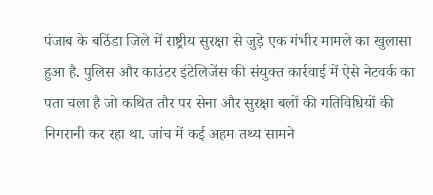पंजाब के बठिंडा जिले में राष्ट्रीय सुरक्षा से जुड़े एक गंभीर मामले का खुलासा हुआ है. पुलिस और काउंटर इंटेलिजेंस की संयुक्त कार्रवाई में ऐसे नेटवर्क का पता चला है जो कथित तौर पर सेना और सुरक्षा बलों की गतिविधियों की निगरानी कर रहा था. जांच में कई अहम तथ्य सामने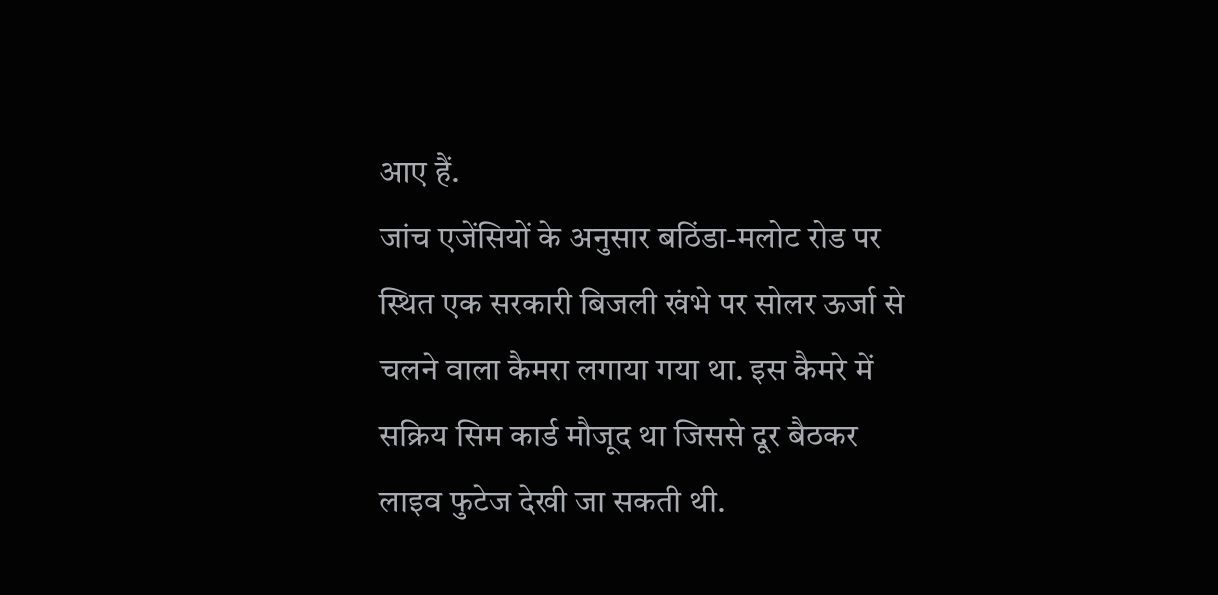आए हैं.
जांच एजेंसियों के अनुसार बठिंडा-मलोट रोड पर स्थित एक सरकारी बिजली खंभे पर सोलर ऊर्जा से चलने वाला कैमरा लगाया गया था. इस कैमरे में सक्रिय सिम कार्ड मौजूद था जिससे दूर बैठकर लाइव फुटेज देखी जा सकती थी.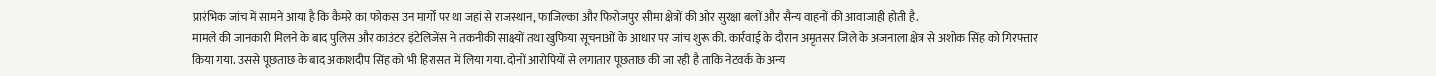प्रारंभिक जांच में सामने आया है कि कैमरे का फोकस उन मार्गों पर था जहां से राजस्थान, फाजिल्का और फिरोजपुर सीमा क्षेत्रों की ओर सुरक्षा बलों और सैन्य वाहनों की आवाजाही होती है.
मामले की जानकारी मिलने के बाद पुलिस और काउंटर इंटेलिजेंस ने तकनीकी साक्ष्यों तथा खुफिया सूचनाओं के आधार पर जांच शुरू की. कार्रवाई के दौरान अमृतसर जिले के अजनाला क्षेत्र से अशोक सिंह को गिरफ्तार किया गया. उससे पूछताछ के बाद अकाशदीप सिंह को भी हिरासत में लिया गया. दोनों आरोपियों से लगातार पूछताछ की जा रही है ताकि नेटवर्क के अन्य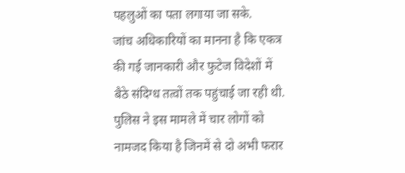पहलुओं का पता लगाया जा सके.
जांच अधिकारियों का मानना है कि एकत्र की गई जानकारी और फुटेज विदेशों में बैठे संदिग्ध तत्वों तक पहुंचाई जा रही थी. पुलिस ने इस मामले में चार लोगों को नामजद किया है जिनमें से दो अभी फरार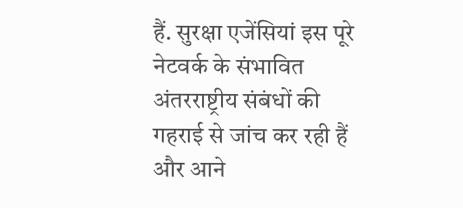हैं. सुरक्षा एजेंसियां इस पूरे नेटवर्क के संभावित अंतरराष्ट्रीय संबंधों की गहराई से जांच कर रही हैं और आने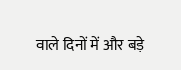वाले दिनों में और बड़े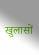खुलासों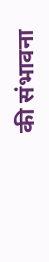की संभावना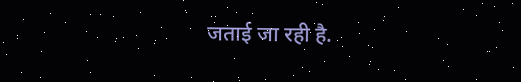जताई जा रही है.